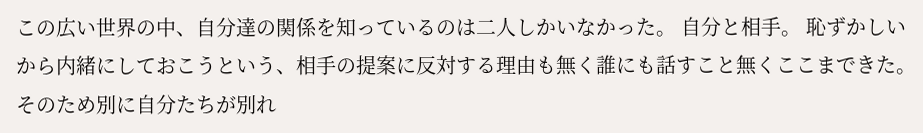この広い世界の中、自分達の関係を知っているのは二人しかいなかった。 自分と相手。 恥ずかしいから内緒にしておこうという、相手の提案に反対する理由も無く誰にも話すこと無くここまできた。 そのため別に自分たちが別れ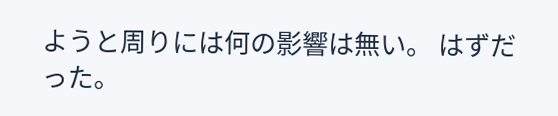ようと周りには何の影響は無い。 はずだった。